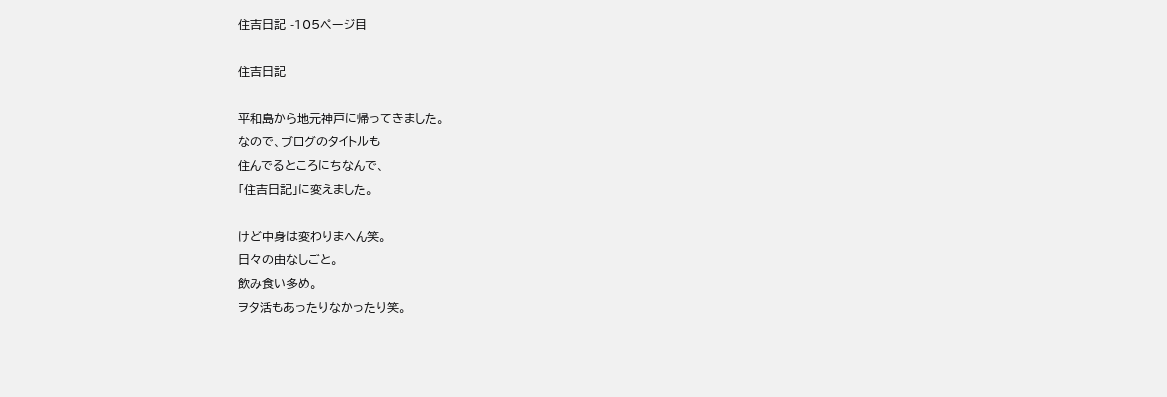住吉日記 -105ページ目

住吉日記

平和島から地元神戸に帰ってきました。
なので、ブログのタイトルも
住んでるところにちなんで、
「住吉日記」に変えました。

けど中身は変わりまへん笑。
日々の由なしごと。
飲み食い多め。
ヲタ活もあったりなかったり笑。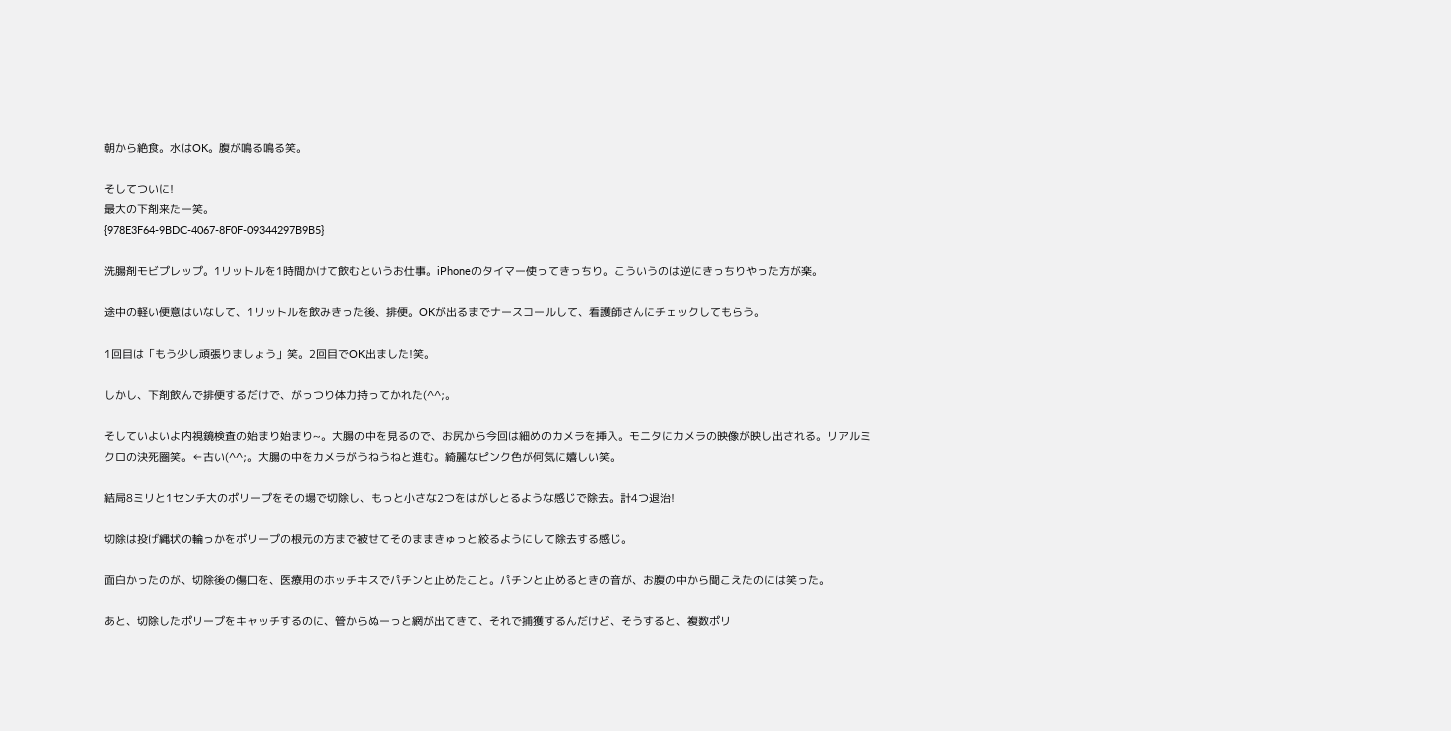朝から絶食。水はOK。腹が鳴る鳴る笑。

そしてついに!
最大の下剤来たー笑。
{978E3F64-9BDC-4067-8F0F-09344297B9B5}

洗腸剤モビプレップ。1リットルを1時間かけて飲むというお仕事。iPhoneのタイマー使ってきっちり。こういうのは逆にきっちりやった方が楽。

途中の軽い便意はいなして、1リットルを飲みきった後、排便。OKが出るまでナースコールして、看護師さんにチェックしてもらう。

1回目は「もう少し頑張りましょう」笑。2回目でOK出ました!笑。

しかし、下剤飲んで排便するだけで、がっつり体力持ってかれた(^^;。

そしていよいよ内視鏡検査の始まり始まり~。大腸の中を見るので、お尻から今回は細めのカメラを挿入。モニタにカメラの映像が映し出される。リアルミクロの決死圏笑。←古い(^^;。大腸の中をカメラがうねうねと進む。綺麗なピンク色が何気に嬉しい笑。

結局8ミリと1センチ大のポリープをその場で切除し、もっと小さな2つをはがしとるような感じで除去。計4つ退治!

切除は投げ縄状の輪っかをポリープの根元の方まで被せてそのままきゅっと絞るようにして除去する感じ。

面白かったのが、切除後の傷口を、医療用のホッチキスでパチンと止めたこと。パチンと止めるときの音が、お腹の中から聞こえたのには笑った。

あと、切除したポリープをキャッチするのに、管からぬーっと網が出てきて、それで捕獲するんだけど、そうすると、複数ポリ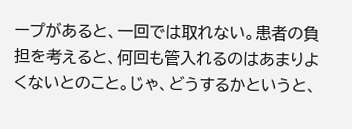ープがあると、一回では取れない。患者の負担を考えると、何回も管入れるのはあまりよくないとのこと。じゃ、どうするかというと、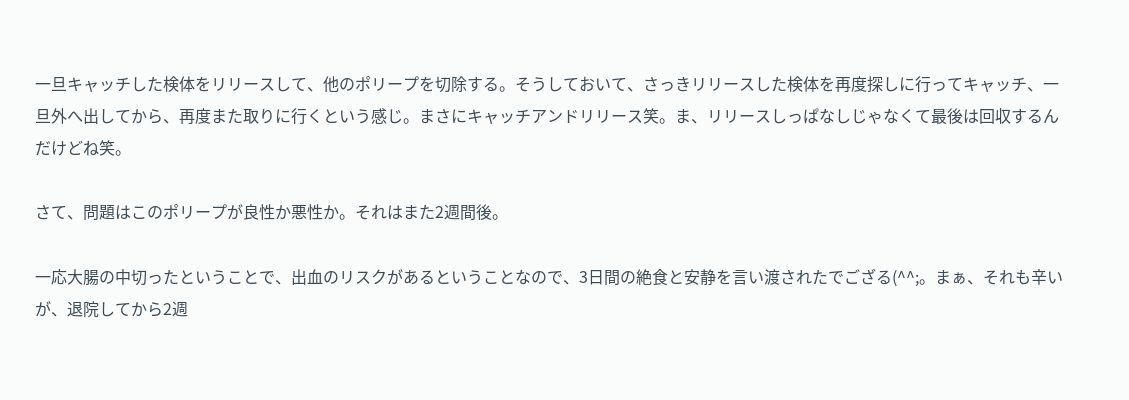一旦キャッチした検体をリリースして、他のポリープを切除する。そうしておいて、さっきリリースした検体を再度探しに行ってキャッチ、一旦外へ出してから、再度また取りに行くという感じ。まさにキャッチアンドリリース笑。ま、リリースしっぱなしじゃなくて最後は回収するんだけどね笑。

さて、問題はこのポリープが良性か悪性か。それはまた2週間後。

一応大腸の中切ったということで、出血のリスクがあるということなので、3日間の絶食と安静を言い渡されたでござる(^^;。まぁ、それも辛いが、退院してから2週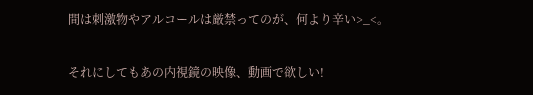間は刺激物やアルコールは厳禁ってのが、何より辛い>_<。

それにしてもあの内視鏡の映像、動画で欲しい!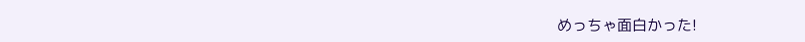めっちゃ面白かった!